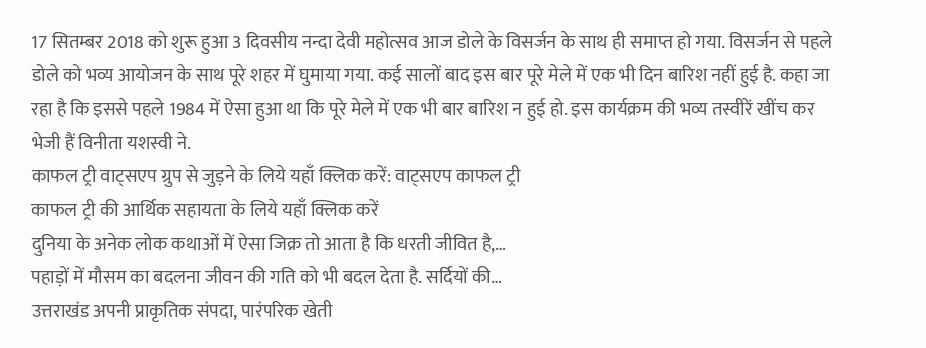17 सितम्बर 2018 को शुरू हुआ 3 दिवसीय नन्दा देवी महोत्सव आज डोले के विसर्जन के साथ ही समाप्त हो गया. विसर्जन से पहले डोले को भव्य आयोजन के साथ पूरे शहर में घुमाया गया. कई सालों बाद इस बार पूरे मेले में एक भी दिन बारिश नहीं हुई है. कहा जा रहा है कि इससे पहले 1984 में ऐसा हुआ था कि पूरे मेले में एक भी बार बारिश न हुई हो. इस कार्यक्रम की भव्य तस्वीरें खींच कर भेजी हैं विनीता यशस्वी ने.
काफल ट्री वाट्सएप ग्रुप से जुड़ने के लिये यहाँ क्लिक करें: वाट्सएप काफल ट्री
काफल ट्री की आर्थिक सहायता के लिये यहाँ क्लिक करें
दुनिया के अनेक लोक कथाओं में ऐसा जिक्र तो आता है कि धरती जीवित है,…
पहाड़ों में मौसम का बदलना जीवन की गति को भी बदल देता है. सर्दियों की…
उत्तराखंड अपनी प्राकृतिक संपदा, पारंपरिक खेती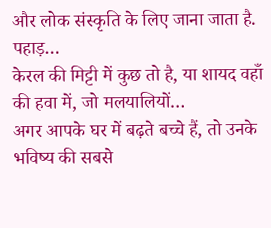और लोक संस्कृति के लिए जाना जाता है. पहाड़…
केरल की मिट्टी में कुछ तो है, या शायद वहाँ की हवा में, जो मलयालियों…
अगर आपके घर में बढ़ते बच्चे हैं, तो उनके भविष्य की सबसे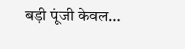बड़ी पूंजी केवल…